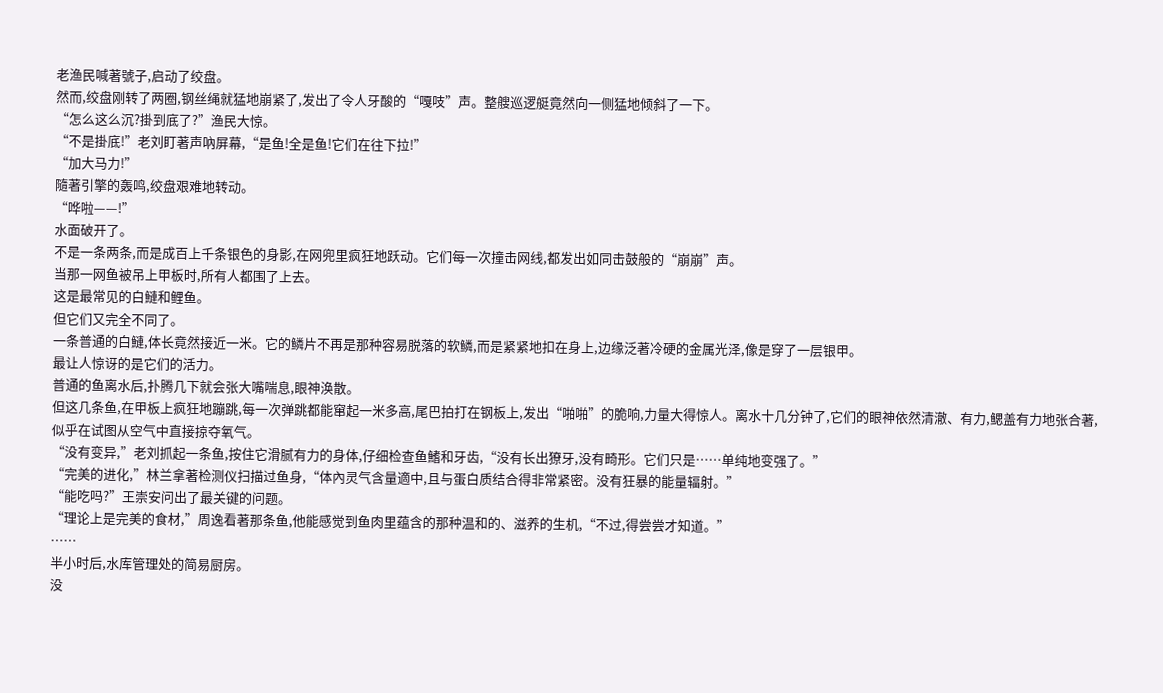老渔民喊著號子,启动了绞盘。
然而,绞盘刚转了两圈,钢丝绳就猛地崩紧了,发出了令人牙酸的“嘎吱”声。整艘巡逻艇竟然向一侧猛地倾斜了一下。
“怎么这么沉?掛到底了?”渔民大惊。
“不是掛底!”老刘盯著声吶屏幕,“是鱼!全是鱼!它们在往下拉!”
“加大马力!”
隨著引擎的轰鸣,绞盘艰难地转动。
“哗啦——!”
水面破开了。
不是一条两条,而是成百上千条银色的身影,在网兜里疯狂地跃动。它们每一次撞击网线,都发出如同击鼓般的“崩崩”声。
当那一网鱼被吊上甲板时,所有人都围了上去。
这是最常见的白鰱和鲤鱼。
但它们又完全不同了。
一条普通的白鰱,体长竟然接近一米。它的鳞片不再是那种容易脱落的软鳞,而是紧紧地扣在身上,边缘泛著冷硬的金属光泽,像是穿了一层银甲。
最让人惊讶的是它们的活力。
普通的鱼离水后,扑腾几下就会张大嘴喘息,眼神涣散。
但这几条鱼,在甲板上疯狂地蹦跳,每一次弹跳都能窜起一米多高,尾巴拍打在钢板上,发出“啪啪”的脆响,力量大得惊人。离水十几分钟了,它们的眼神依然清澈、有力,鳃盖有力地张合著,似乎在试图从空气中直接掠夺氧气。
“没有变异,”老刘抓起一条鱼,按住它滑腻有力的身体,仔细检查鱼鰭和牙齿,“没有长出獠牙,没有畸形。它们只是……单纯地变强了。”
“完美的进化,”林兰拿著检测仪扫描过鱼身,“体內灵气含量適中,且与蛋白质结合得非常紧密。没有狂暴的能量辐射。”
“能吃吗?”王崇安问出了最关键的问题。
“理论上是完美的食材,”周逸看著那条鱼,他能感觉到鱼肉里蕴含的那种温和的、滋养的生机,“不过,得尝尝才知道。”
……
半小时后,水库管理处的简易厨房。
没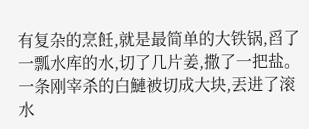有复杂的烹飪,就是最简单的大铁锅,舀了一瓢水库的水,切了几片姜,撒了一把盐。
一条刚宰杀的白鰱被切成大块,丟进了滚水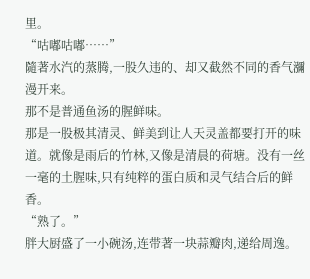里。
“咕嘟咕嘟……”
隨著水汽的蒸腾,一股久违的、却又截然不同的香气瀰漫开来。
那不是普通鱼汤的腥鲜味。
那是一股极其清灵、鲜美到让人天灵盖都要打开的味道。就像是雨后的竹林,又像是清晨的荷塘。没有一丝一毫的土腥味,只有纯粹的蛋白质和灵气结合后的鲜香。
“熟了。”
胖大厨盛了一小碗汤,连带著一块蒜瓣肉,递给周逸。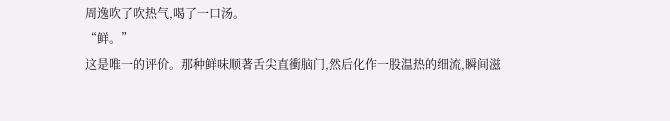周逸吹了吹热气,喝了一口汤。
“鲜。”
这是唯一的评价。那种鲜味顺著舌尖直衝脑门,然后化作一股温热的细流,瞬间滋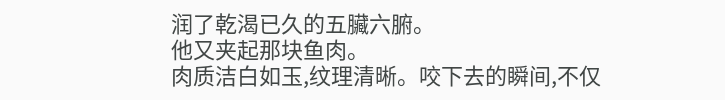润了乾渴已久的五臟六腑。
他又夹起那块鱼肉。
肉质洁白如玉,纹理清晰。咬下去的瞬间,不仅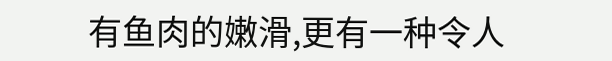有鱼肉的嫩滑,更有一种令人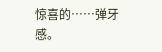惊喜的……弹牙感。